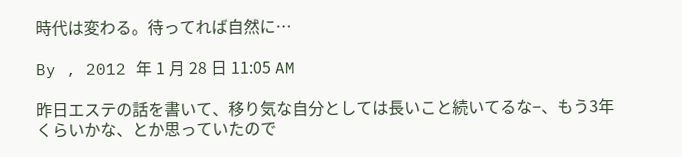時代は変わる。待ってれば自然に…

By , 2012 年 1 月 28 日 11:05 AM

昨日エステの話を書いて、移り気な自分としては長いこと続いてるな−、もう3年くらいかな、とか思っていたので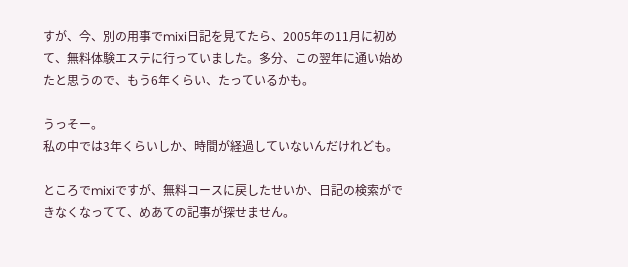すが、今、別の用事でmixi日記を見てたら、2005年の11月に初めて、無料体験エステに行っていました。多分、この翌年に通い始めたと思うので、もう6年くらい、たっているかも。

うっそー。
私の中では3年くらいしか、時間が経過していないんだけれども。

ところでmixiですが、無料コースに戻したせいか、日記の検索ができなくなってて、めあての記事が探せません。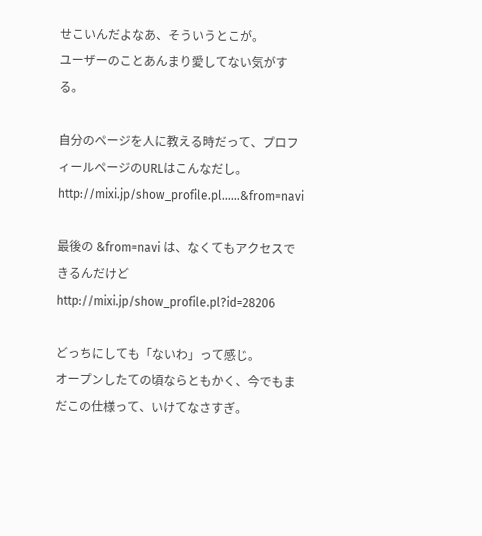せこいんだよなあ、そういうとこが。
ユーザーのことあんまり愛してない気がする。

自分のページを人に教える時だって、プロフィールページのURLはこんなだし。
http://mixi.jp/show_profile.pl……&from=navi

最後の &from=navi は、なくてもアクセスできるんだけど
http://mixi.jp/show_profile.pl?id=28206

どっちにしても「ないわ」って感じ。
オープンしたての頃ならともかく、今でもまだこの仕様って、いけてなさすぎ。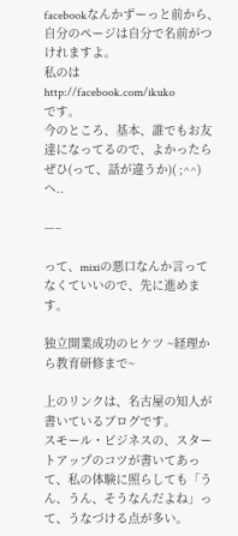facebookなんかずーっと前から、自分のページは自分で名前がつけれますよ。
私のは
http://facebook.com/ikuko
です。
今のところ、基本、誰でもお友達になってるので、よかったらぜひ(って、話が違うか)( ;^^)ヘ..

—–

って、mixiの悪口なんか言ってなくていいので、先に進めます。

独立開業成功のヒケツ ~経理から教育研修まで~

上のリンクは、名古屋の知人が書いているブログです。
スモール・ビジネスの、スタートアップのコツが書いてあって、私の体験に照らしても「うん、うん、そうなんだよね」って、うなづける点が多い。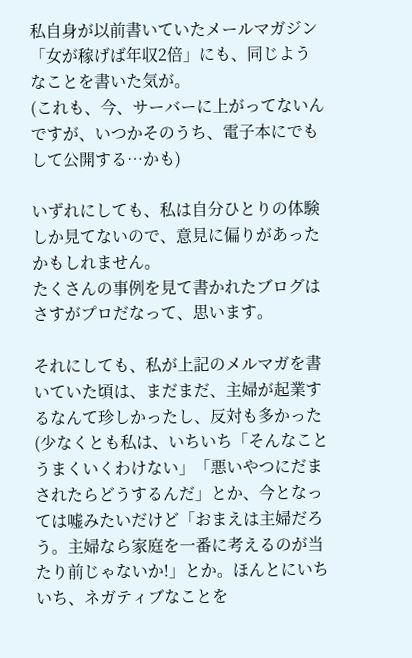私自身が以前書いていたメールマガジン「女が稼げば年収2倍」にも、同じようなことを書いた気が。
(これも、今、サーバーに上がってないんですが、いつかそのうち、電子本にでもして公開する…かも)

いずれにしても、私は自分ひとりの体験しか見てないので、意見に偏りがあったかもしれません。
たくさんの事例を見て書かれたブログはさすがプロだなって、思います。

それにしても、私が上記のメルマガを書いていた頃は、まだまだ、主婦が起業するなんて珍しかったし、反対も多かった(少なくとも私は、いちいち「そんなことうまくいくわけない」「悪いやつにだまされたらどうするんだ」とか、今となっては嘘みたいだけど「おまえは主婦だろう。主婦なら家庭を一番に考えるのが当たり前じゃないか!」とか。ほんとにいちいち、ネガティブなことを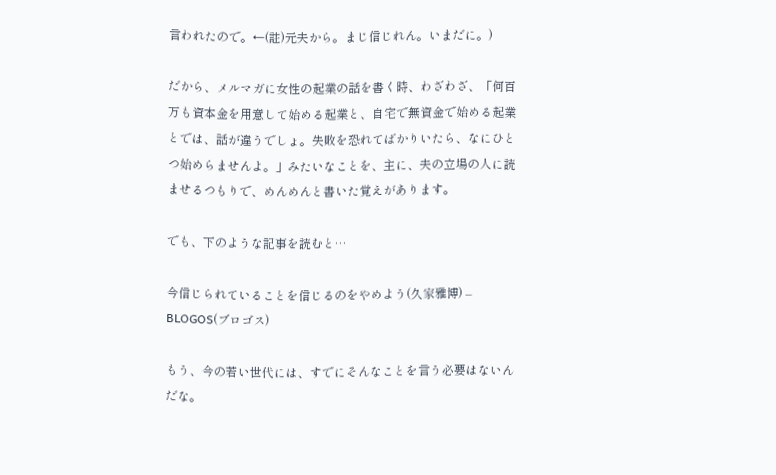言われたので。←(註)元夫から。まじ信じれん。いまだに。)

だから、メルマガに女性の起業の話を書く時、わざわざ、「何百万も資本金を用意して始める起業と、自宅で無資金で始める起業とでは、話が違うでしょ。失敗を恐れてばかりいたら、なにひとつ始めらませんよ。」みたいなことを、主に、夫の立場の人に読ませるつもりで、めんめんと書いた覚えがあります。

でも、下のような記事を読むと…

今信じられていることを信じるのをやめよう(久家雅博) – BLOGOS(ブロゴス)

もう、今の若い世代には、すでにそんなことを言う必要はないんだな。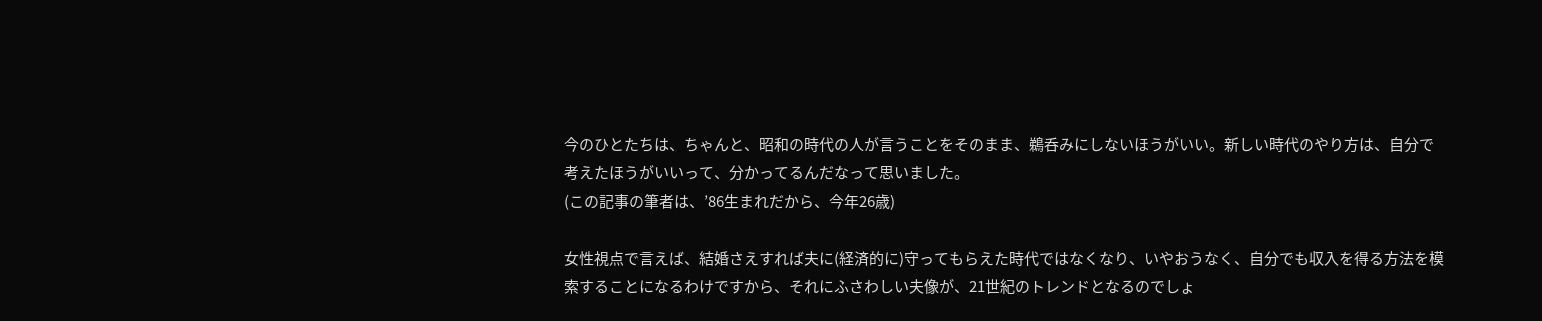今のひとたちは、ちゃんと、昭和の時代の人が言うことをそのまま、鵜呑みにしないほうがいい。新しい時代のやり方は、自分で考えたほうがいいって、分かってるんだなって思いました。
(この記事の筆者は、’86生まれだから、今年26歳)

女性視点で言えば、結婚さえすれば夫に(経済的に)守ってもらえた時代ではなくなり、いやおうなく、自分でも収入を得る方法を模索することになるわけですから、それにふさわしい夫像が、21世紀のトレンドとなるのでしょ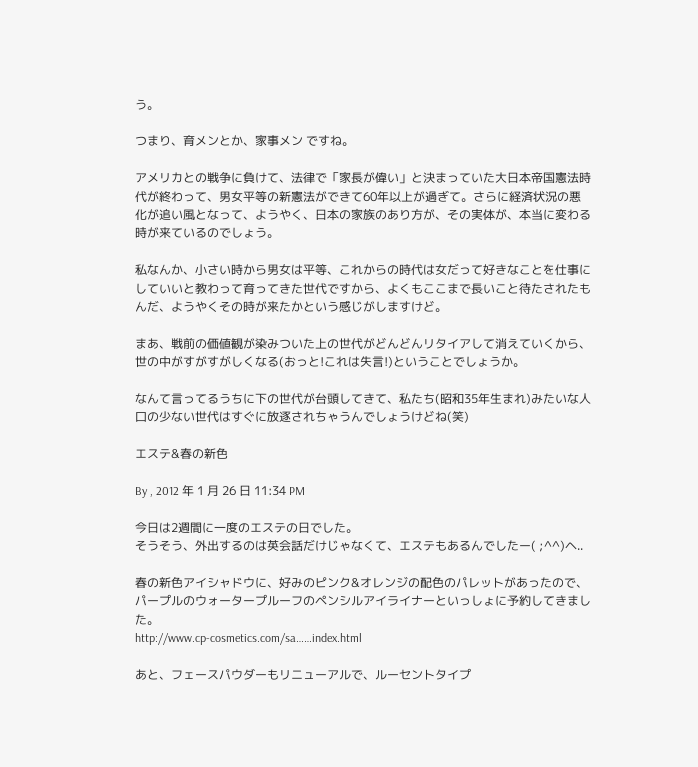う。

つまり、育メンとか、家事メン ですね。

アメリカとの戦争に負けて、法律で「家長が偉い」と決まっていた大日本帝国憲法時代が終わって、男女平等の新憲法ができて60年以上が過ぎて。さらに経済状況の悪化が追い風となって、ようやく、日本の家族のあり方が、その実体が、本当に変わる時が来ているのでしょう。

私なんか、小さい時から男女は平等、これからの時代は女だって好きなことを仕事にしていいと教わって育ってきた世代ですから、よくもここまで長いこと待たされたもんだ、ようやくその時が来たかという感じがしますけど。

まあ、戦前の価値観が染みついた上の世代がどんどんリタイアして消えていくから、世の中がすがすがしくなる(おっと!これは失言!)ということでしょうか。

なんて言ってるうちに下の世代が台頭してきて、私たち(昭和35年生まれ)みたいな人口の少ない世代はすぐに放逐されちゃうんでしょうけどね(笑)

エステ&春の新色

By , 2012 年 1 月 26 日 11:34 PM

今日は2週間に一度のエステの日でした。
そうそう、外出するのは英会話だけじゃなくて、エステもあるんでしたー( ;^^)ヘ..

春の新色アイシャドウに、好みのピンク&オレンジの配色のパレットがあったので、パープルのウォータープルーフのペンシルアイライナーといっしょに予約してきました。
http://www.cp-cosmetics.com/sa……index.html

あと、フェースパウダーもリニューアルで、ルーセントタイプ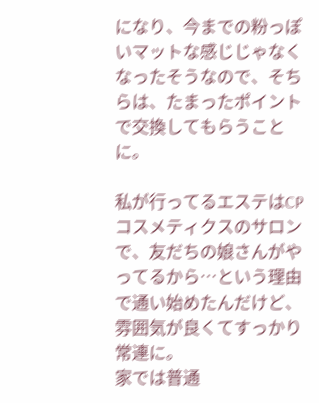になり、今までの粉っぽいマットな感じじゃなくなったそうなので、そちらは、たまったポイントで交換してもらうことに。

私が行ってるエステはCPコスメティクスのサロンで、友だちの娘さんがやってるから…という理由で通い始めたんだけど、雰囲気が良くてすっかり常連に。
家では普通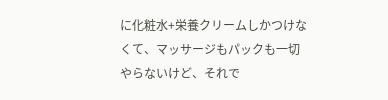に化粧水+栄養クリームしかつけなくて、マッサージもパックも一切やらないけど、それで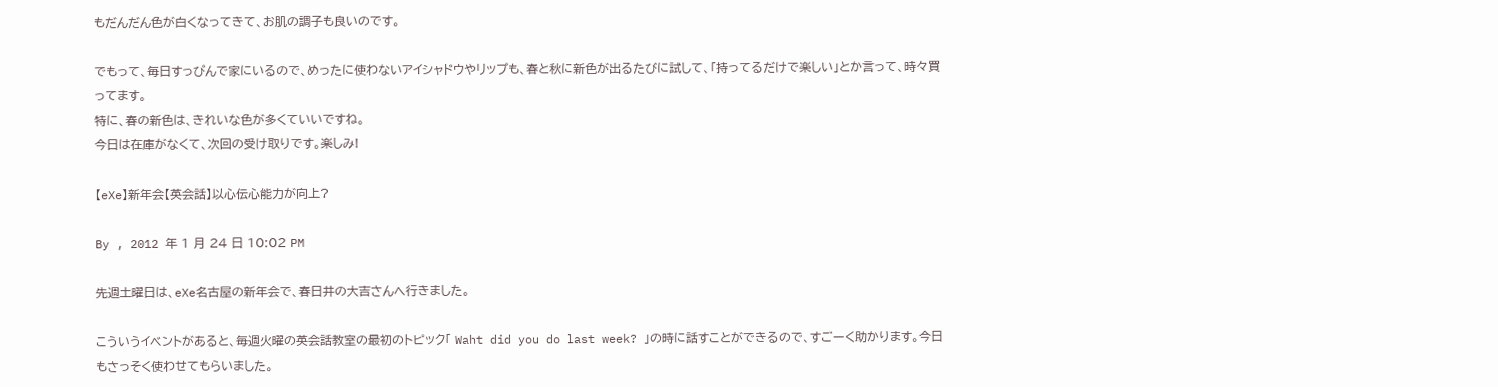もだんだん色が白くなってきて、お肌の調子も良いのです。

でもって、毎日すっぴんで家にいるので、めったに使わないアイシャドウやリップも、春と秋に新色が出るたびに試して、「持ってるだけで楽しい」とか言って、時々買ってます。
特に、春の新色は、きれいな色が多くていいですね。
今日は在庫がなくて、次回の受け取りです。楽しみ!

【eXe】新年会【英会話】以心伝心能力が向上?

By , 2012 年 1 月 24 日 10:02 PM

先週土曜日は、eXe名古屋の新年会で、春日井の大吉さんへ行きました。

こういうイベントがあると、毎週火曜の英会話教室の最初のトピック「 Waht did you do last week? 」の時に話すことができるので、すごーく助かります。今日もさっそく使わせてもらいました。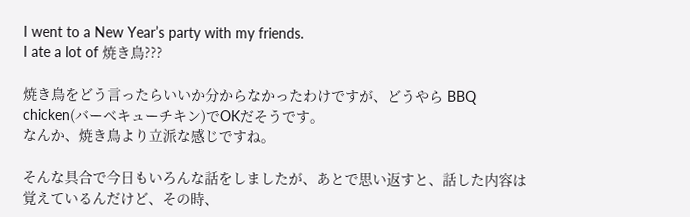I went to a New Year’s party with my friends.
I ate a lot of 焼き鳥???

焼き鳥をどう言ったらいいか分からなかったわけですが、どうやら BBQ chicken(バーベキューチキン)でOKだそうです。
なんか、焼き鳥より立派な感じですね。

そんな具合で今日もいろんな話をしましたが、あとで思い返すと、話した内容は覚えているんだけど、その時、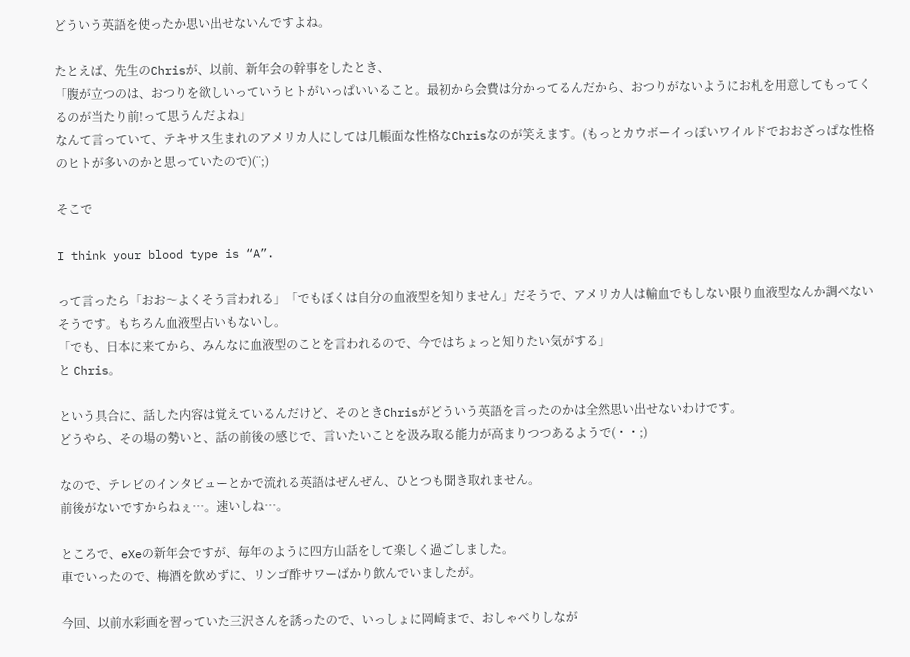どういう英語を使ったか思い出せないんですよね。

たとえば、先生のChrisが、以前、新年会の幹事をしたとき、
「腹が立つのは、おつりを欲しいっていうヒトがいっぱいいること。最初から会費は分かってるんだから、おつりがないようにお札を用意してもってくるのが当たり前!って思うんだよね」
なんて言っていて、テキサス生まれのアメリカ人にしては几帳面な性格なChrisなのが笑えます。(もっとカウボーイっぽいワイルドでおおざっぱな性格のヒトが多いのかと思っていたので)(¨;)

そこで

I think your blood type is “A”.

って言ったら「おお〜よくそう言われる」「でもぼくは自分の血液型を知りません」だそうで、アメリカ人は輸血でもしない限り血液型なんか調べないそうです。もちろん血液型占いもないし。
「でも、日本に来てから、みんなに血液型のことを言われるので、今ではちょっと知りたい気がする」
と Chris。

という具合に、話した内容は覚えているんだけど、そのときChrisがどういう英語を言ったのかは全然思い出せないわけです。
どうやら、その場の勢いと、話の前後の感じで、言いたいことを汲み取る能力が高まりつつあるようで(・・;)

なので、テレビのインタビューとかで流れる英語はぜんぜん、ひとつも聞き取れません。
前後がないですからねぇ…。速いしね…。

ところで、eXeの新年会ですが、毎年のように四方山話をして楽しく過ごしました。
車でいったので、梅酒を飲めずに、リンゴ酢サワーばかり飲んでいましたが。

今回、以前水彩画を習っていた三沢さんを誘ったので、いっしょに岡崎まで、おしゃべりしなが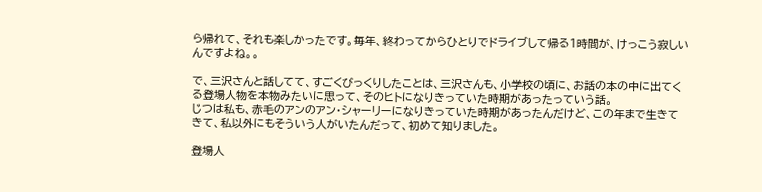ら帰れて、それも楽しかったです。毎年、終わってからひとりでドライブして帰る1時間が、けっこう寂しいんですよね。。

で、三沢さんと話してて、すごくびっくりしたことは、三沢さんも、小学校の頃に、お話の本の中に出てくる登場人物を本物みたいに思って、そのヒトになりきっていた時期があったっていう話。
じつは私も、赤毛のアンのアン・シャーリーになりきっていた時期があったんだけど、この年まで生きてきて、私以外にもそういう人がいたんだって、初めて知りました。

登場人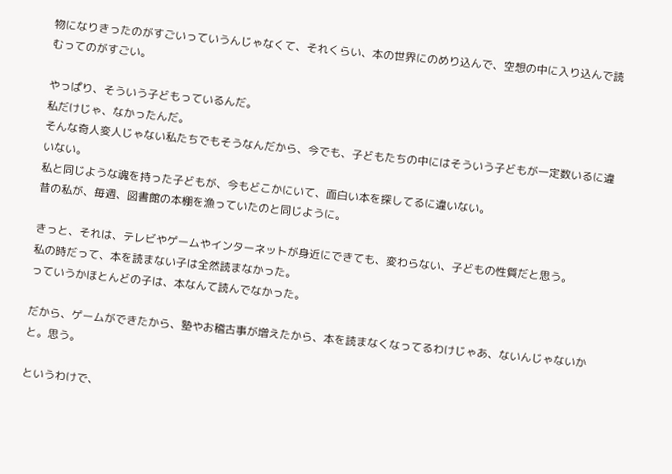物になりきったのがすごいっていうんじゃなくて、それくらい、本の世界にのめり込んで、空想の中に入り込んで読むってのがすごい。

やっぱり、そういう子どもっているんだ。
私だけじゃ、なかったんだ。
そんな奇人変人じゃない私たちでもそうなんだから、今でも、子どもたちの中にはそういう子どもが一定数いるに違いない。
私と同じような魂を持った子どもが、今もどこかにいて、面白い本を探してるに違いない。
昔の私が、毎週、図書館の本棚を漁っていたのと同じように。

きっと、それは、テレビやゲームやインターネットが身近にできても、変わらない、子どもの性質だと思う。
私の時だって、本を読まない子は全然読まなかった。
っていうかほとんどの子は、本なんて読んでなかった。

だから、ゲームができたから、塾やお稽古事が増えたから、本を読まなくなってるわけじゃあ、ないんじゃないかと。思う。

というわけで、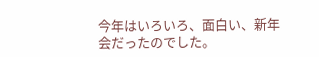今年はいろいろ、面白い、新年会だったのでした。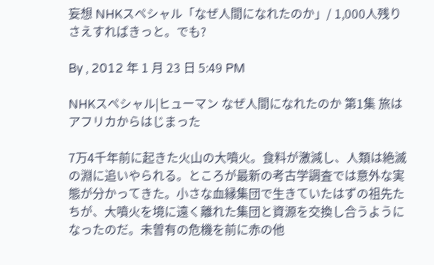妄想 NHKスペシャル「なぜ人間になれたのか」/ 1,000人残りさえすればきっと。でも?

By , 2012 年 1 月 23 日 5:49 PM

NHKスペシャル|ヒューマン なぜ人間になれたのか 第1集 旅はアフリカからはじまった

7万4千年前に起きた火山の大噴火。食料が激減し、人類は絶滅の淵に追いやられる。ところが最新の考古学調査では意外な実態が分かってきた。小さな血縁集団で生きていたはずの祖先たちが、大噴火を境に遠く離れた集団と資源を交換し合うようになったのだ。未曽有の危機を前に赤の他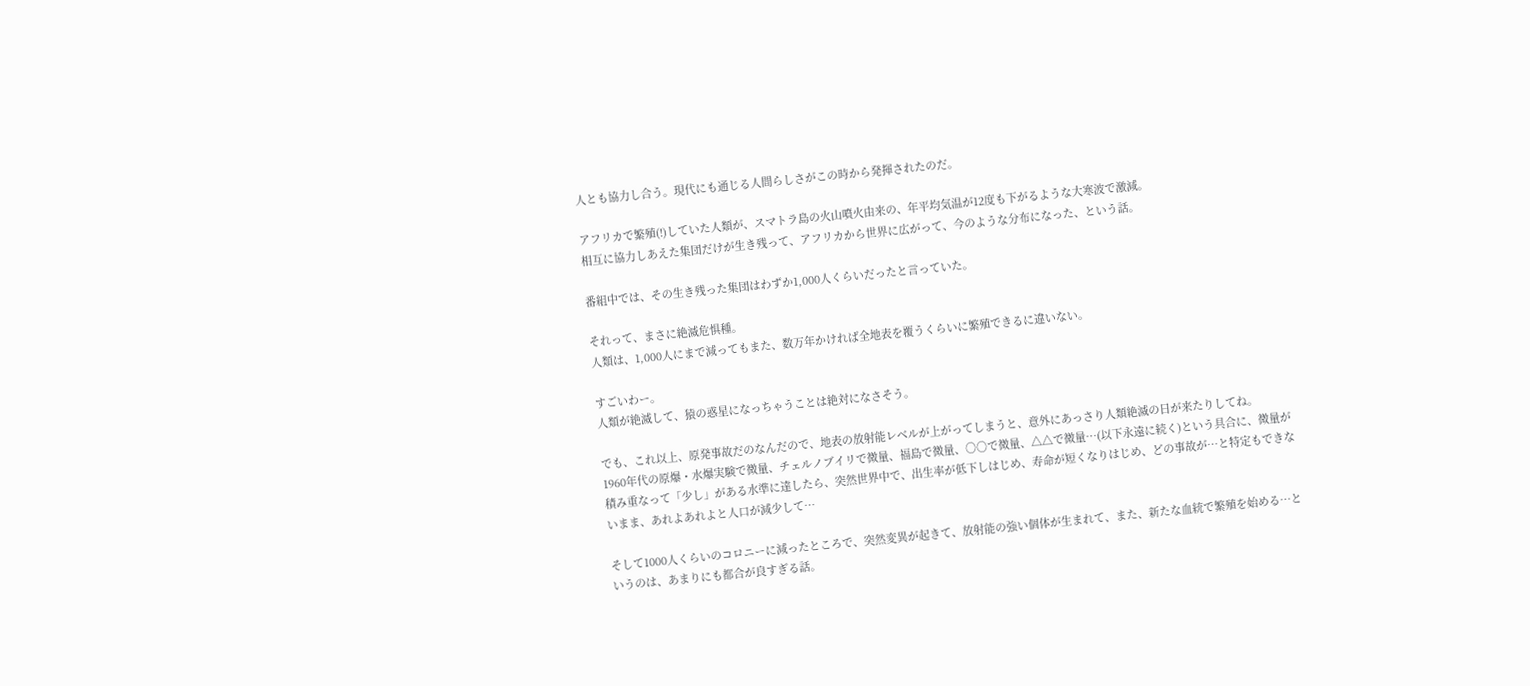人とも協力し合う。現代にも通じる人間らしさがこの時から発揮されたのだ。

アフリカで繁殖(!)していた人類が、スマトラ島の火山噴火由来の、年平均気温が12度も下がるような大寒波で激減。
相互に協力しあえた集団だけが生き残って、アフリカから世界に広がって、今のような分布になった、という話。

番組中では、その生き残った集団はわずか1,000人くらいだったと言っていた。

それって、まさに絶滅危惧種。
人類は、1,000人にまで減ってもまた、数万年かければ全地表を覆うくらいに繁殖できるに違いない。

すごいわー。
人類が絶滅して、猿の惑星になっちゃうことは絶対になさそう。

でも、これ以上、原発事故だのなんだので、地表の放射能レベルが上がってしまうと、意外にあっさり人類絶滅の日が来たりしてね。
1960年代の原爆・水爆実験で微量、チェルノブイリで微量、福島で微量、○○で微量、△△で微量…(以下永遠に続く)という具合に、微量が積み重なって「少し」がある水準に達したら、突然世界中で、出生率が低下しはじめ、寿命が短くなりはじめ、どの事故が…と特定もできないまま、あれよあれよと人口が減少して…

そして1000人くらいのコロニーに減ったところで、突然変異が起きて、放射能の強い個体が生まれて、また、新たな血統で繁殖を始める…というのは、あまりにも都合が良すぎる話。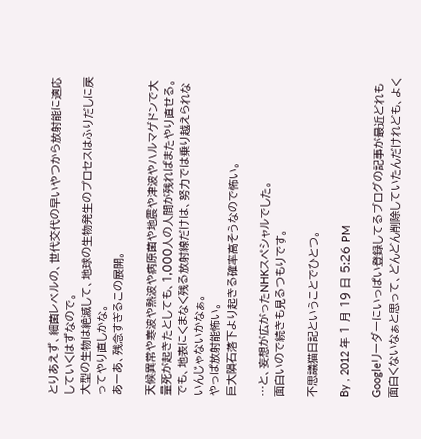とりあえず、細菌レベルの、世代交代の早いやつから放射能に適応していくはずなので。
大型の生物は絶滅して、地球の生物発生のプロセスはふりだしに戻ってやり直しかな。
あーあ、残念すぎるこの展開。

天候異常や寒波や熱波や病原菌や地震や津波やハルマゲドンで大量死が起きたとしても、1,000人の人間が残ればまたやり直せる。
でも、地表にくまなく残る放射線だけは、努力では乗り越えられないんじゃないかなぁ。
やっぱ放射能怖い。
巨大隕石落下より起きる確率高そうなので怖い。

…と、妄想が広がったNHKスペシャルでした。
面白いので続きも見るつもりです。

不思議猫日記ということでひとつ。

By , 2012 年 1 月 19 日 5:26 PM

Googleリーダーにいっぱい登録してるブログの記事が最近どれも面白くないなぁと思って、どんどん削除していたんだけれども、よく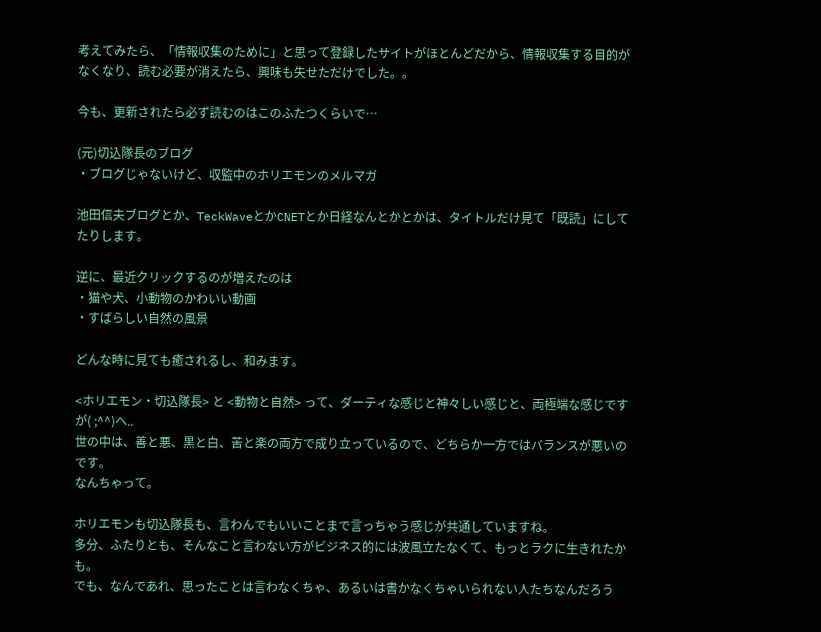考えてみたら、「情報収集のために」と思って登録したサイトがほとんどだから、情報収集する目的がなくなり、読む必要が消えたら、興味も失せただけでした。。

今も、更新されたら必ず読むのはこのふたつくらいで…

(元)切込隊長のブログ
・ブログじゃないけど、収監中のホリエモンのメルマガ

池田信夫ブログとか、TeckWaveとかCNETとか日経なんとかとかは、タイトルだけ見て「既読」にしてたりします。

逆に、最近クリックするのが増えたのは
・猫や犬、小動物のかわいい動画
・すばらしい自然の風景

どんな時に見ても癒されるし、和みます。

<ホリエモン・切込隊長> と <動物と自然> って、ダーティな感じと神々しい感じと、両極端な感じですが( ;^^)ヘ..
世の中は、善と悪、黒と白、苦と楽の両方で成り立っているので、どちらか一方ではバランスが悪いのです。
なんちゃって。

ホリエモンも切込隊長も、言わんでもいいことまで言っちゃう感じが共通していますね。
多分、ふたりとも、そんなこと言わない方がビジネス的には波風立たなくて、もっとラクに生きれたかも。
でも、なんであれ、思ったことは言わなくちゃ、あるいは書かなくちゃいられない人たちなんだろう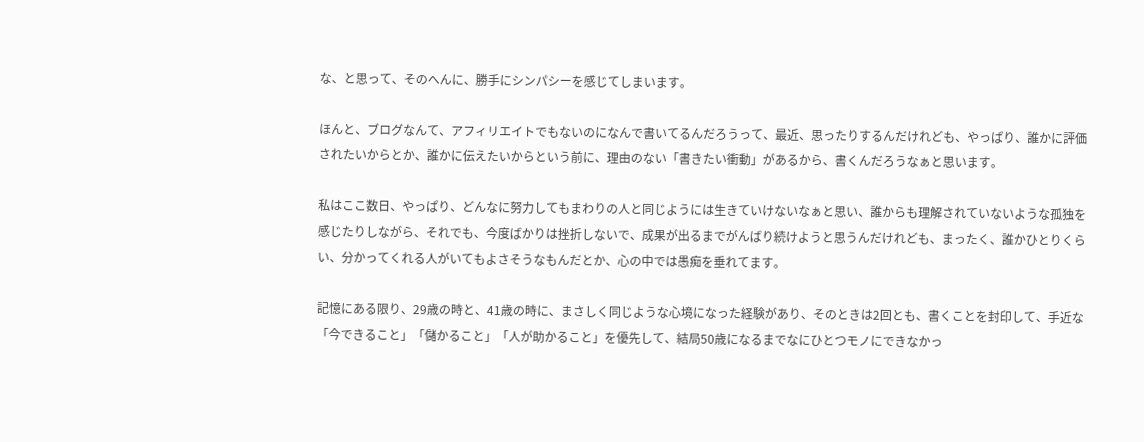な、と思って、そのへんに、勝手にシンパシーを感じてしまいます。

ほんと、ブログなんて、アフィリエイトでもないのになんで書いてるんだろうって、最近、思ったりするんだけれども、やっぱり、誰かに評価されたいからとか、誰かに伝えたいからという前に、理由のない「書きたい衝動」があるから、書くんだろうなぁと思います。

私はここ数日、やっぱり、どんなに努力してもまわりの人と同じようには生きていけないなぁと思い、誰からも理解されていないような孤独を感じたりしながら、それでも、今度ばかりは挫折しないで、成果が出るまでがんばり続けようと思うんだけれども、まったく、誰かひとりくらい、分かってくれる人がいてもよさそうなもんだとか、心の中では愚痴を垂れてます。

記憶にある限り、29歳の時と、41歳の時に、まさしく同じような心境になった経験があり、そのときは2回とも、書くことを封印して、手近な「今できること」「儲かること」「人が助かること」を優先して、結局50歳になるまでなにひとつモノにできなかっ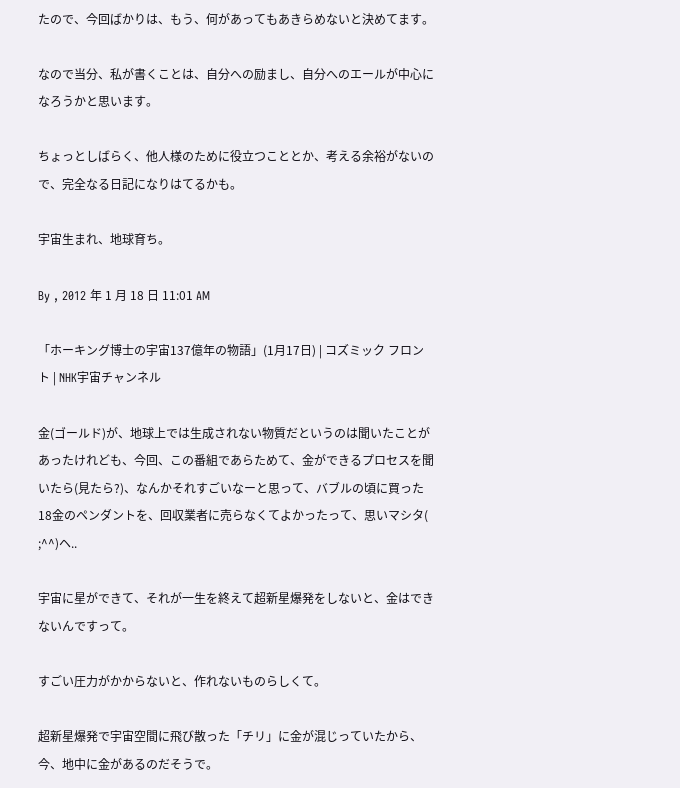たので、今回ばかりは、もう、何があってもあきらめないと決めてます。

なので当分、私が書くことは、自分への励まし、自分へのエールが中心になろうかと思います。

ちょっとしばらく、他人様のために役立つこととか、考える余裕がないので、完全なる日記になりはてるかも。

宇宙生まれ、地球育ち。

By , 2012 年 1 月 18 日 11:01 AM

「ホーキング博士の宇宙137億年の物語」(1月17日) | コズミック フロント | NHK宇宙チャンネル

金(ゴールド)が、地球上では生成されない物質だというのは聞いたことがあったけれども、今回、この番組であらためて、金ができるプロセスを聞いたら(見たら?)、なんかそれすごいなーと思って、バブルの頃に買った18金のペンダントを、回収業者に売らなくてよかったって、思いマシタ( ;^^)ヘ..

宇宙に星ができて、それが一生を終えて超新星爆発をしないと、金はできないんですって。

すごい圧力がかからないと、作れないものらしくて。

超新星爆発で宇宙空間に飛び散った「チリ」に金が混じっていたから、今、地中に金があるのだそうで。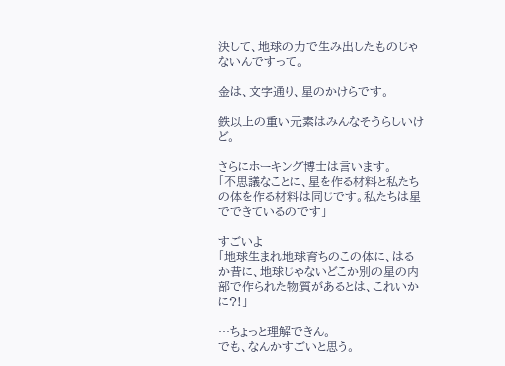決して、地球の力で生み出したものじゃないんですって。

金は、文字通り、星のかけらです。

鉄以上の重い元素はみんなそうらしいけど。

さらにホーキング博士は言います。
「不思議なことに、星を作る材料と私たちの体を作る材料は同じです。私たちは星でできているのです」

すごいよ
「地球生まれ地球育ちのこの体に、はるか昔に、地球じゃないどこか別の星の内部で作られた物質があるとは、これいかに?!」

…ちょっと理解できん。
でも、なんかすごいと思う。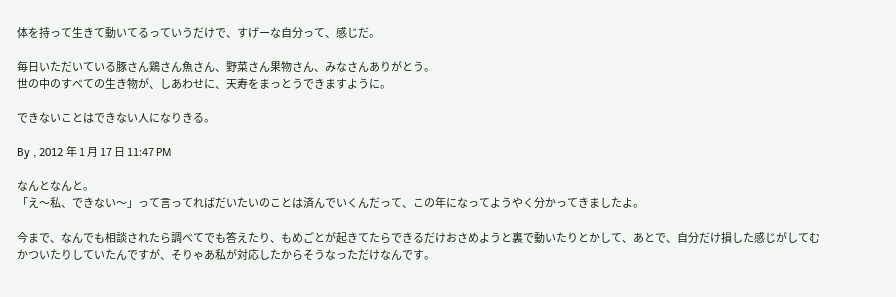体を持って生きて動いてるっていうだけで、すげーな自分って、感じだ。

毎日いただいている豚さん鶏さん魚さん、野菜さん果物さん、みなさんありがとう。
世の中のすべての生き物が、しあわせに、天寿をまっとうできますように。

できないことはできない人になりきる。

By , 2012 年 1 月 17 日 11:47 PM

なんとなんと。
「え〜私、できない〜」って言ってればだいたいのことは済んでいくんだって、この年になってようやく分かってきましたよ。

今まで、なんでも相談されたら調べてでも答えたり、もめごとが起きてたらできるだけおさめようと裏で動いたりとかして、あとで、自分だけ損した感じがしてむかついたりしていたんですが、そりゃあ私が対応したからそうなっただけなんです。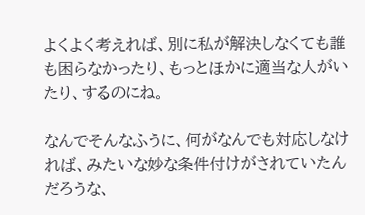よくよく考えれば、別に私が解決しなくても誰も困らなかったり、もっとほかに適当な人がいたり、するのにね。

なんでそんなふうに、何がなんでも対応しなければ、みたいな妙な条件付けがされていたんだろうな、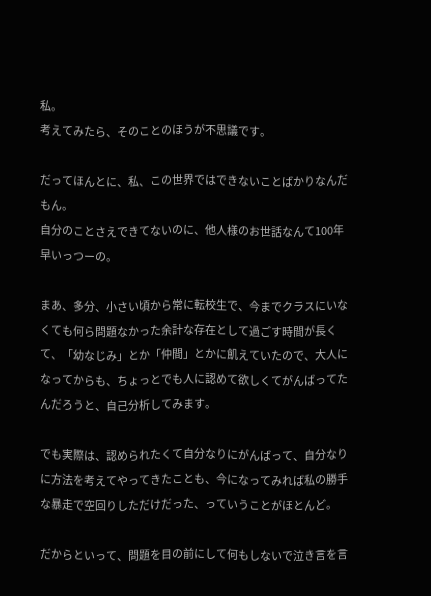私。
考えてみたら、そのことのほうが不思議です。

だってほんとに、私、この世界ではできないことばかりなんだもん。
自分のことさえできてないのに、他人様のお世話なんて100年早いっつーの。

まあ、多分、小さい頃から常に転校生で、今までクラスにいなくても何ら問題なかった余計な存在として過ごす時間が長くて、「幼なじみ」とか「仲間」とかに飢えていたので、大人になってからも、ちょっとでも人に認めて欲しくてがんばってたんだろうと、自己分析してみます。

でも実際は、認められたくて自分なりにがんばって、自分なりに方法を考えてやってきたことも、今になってみれば私の勝手な暴走で空回りしただけだった、っていうことがほとんど。

だからといって、問題を目の前にして何もしないで泣き言を言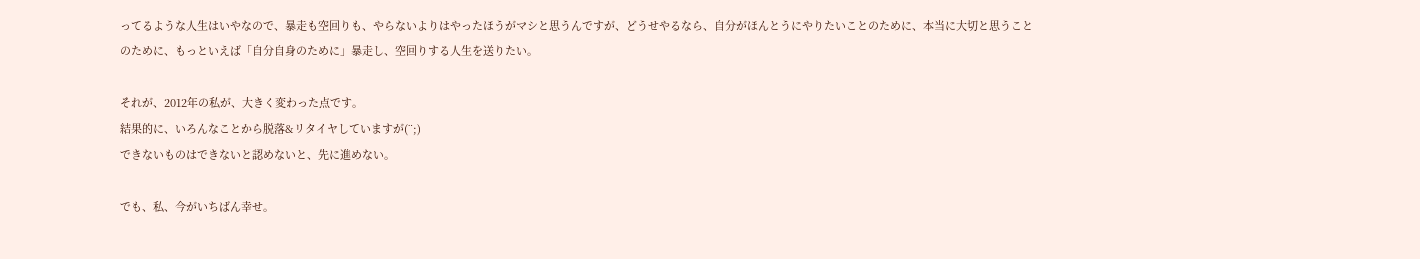ってるような人生はいやなので、暴走も空回りも、やらないよりはやったほうがマシと思うんですが、どうせやるなら、自分がほんとうにやりたいことのために、本当に大切と思うことのために、もっといえば「自分自身のために」暴走し、空回りする人生を送りたい。

それが、2012年の私が、大きく変わった点です。
結果的に、いろんなことから脱落&リタイヤしていますが(¨;)
できないものはできないと認めないと、先に進めない。

でも、私、今がいちばん幸せ。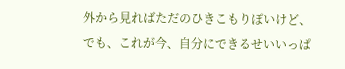外から見ればただのひきこもりぽいけど、でも、これが今、自分にできるせいいっぱ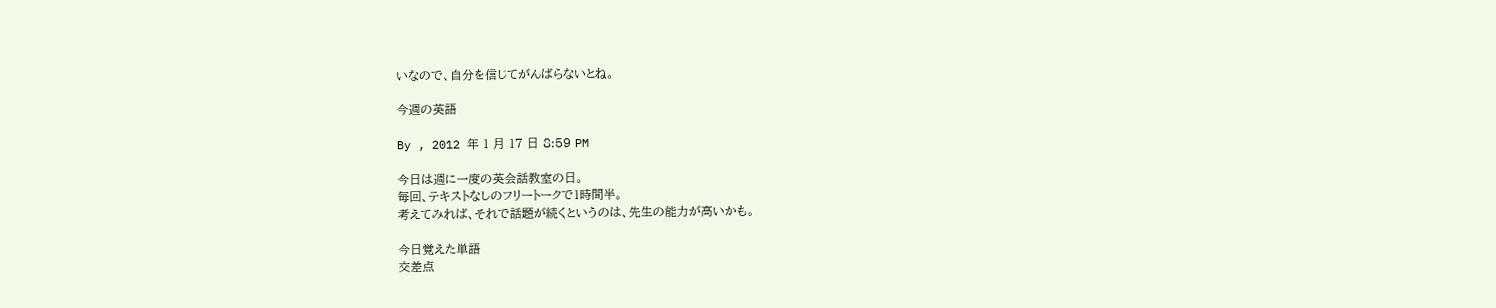いなので、自分を信じてがんばらないとね。

今週の英語

By , 2012 年 1 月 17 日 8:59 PM

今日は週に一度の英会話教室の日。
毎回、テキストなしのフリートークで1時間半。
考えてみれば、それで話題が続くというのは、先生の能力が高いかも。

今日覚えた単語
交差点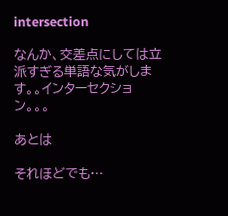intersection

なんか、交差点にしては立派すぎる単語な気がします。。インターセクション。。。

あとは

それほどでも…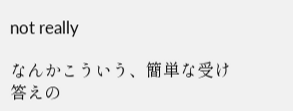not really

なんかこういう、簡単な受け答えの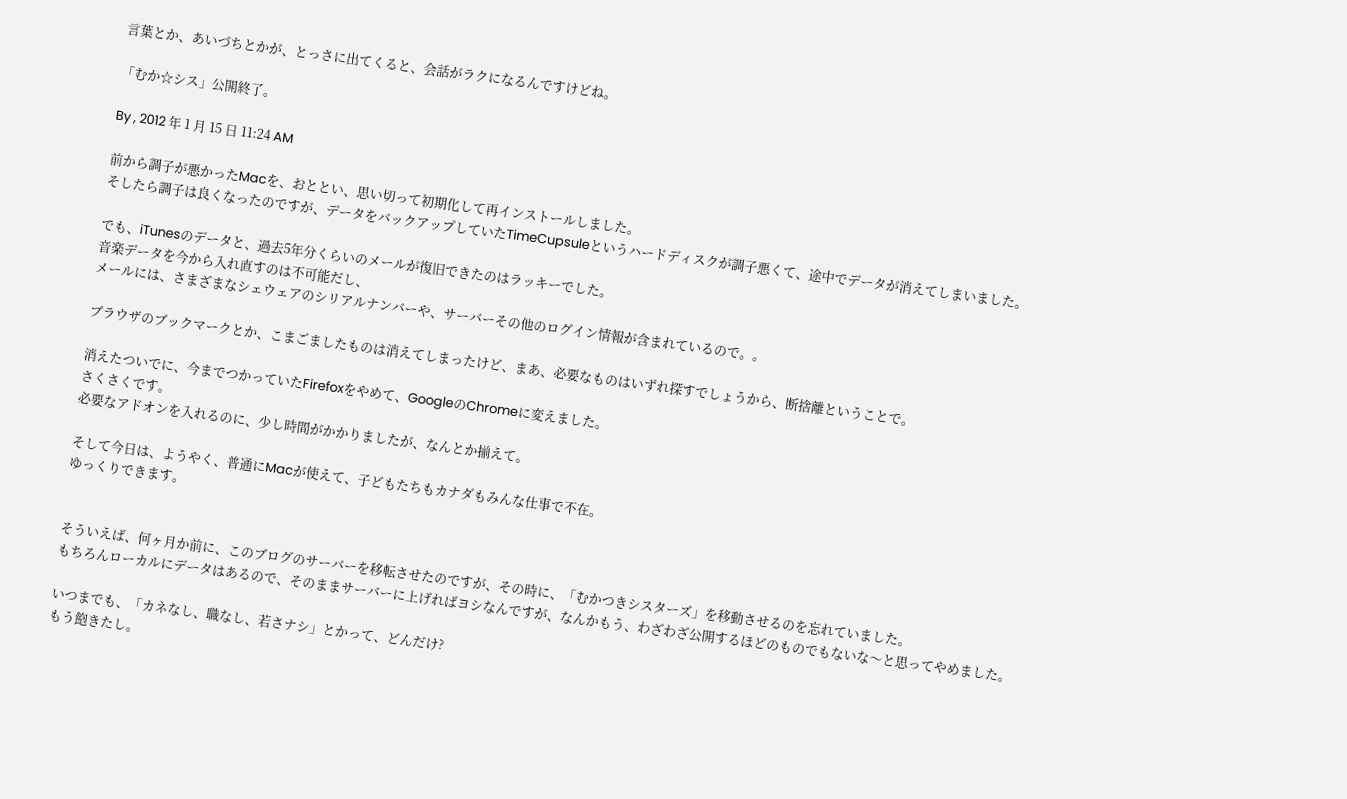言葉とか、あいづちとかが、とっさに出てくると、会話がラクになるんですけどね。

「むか☆シス」公開終了。

By , 2012 年 1 月 15 日 11:24 AM

前から調子が悪かったMacを、おととい、思い切って初期化して再インストールしました。
そしたら調子は良くなったのですが、データをバックアップしていたTimeCupsuleというハードディスクが調子悪くて、途中でデータが消えてしまいました。

でも、iTunesのデータと、過去5年分くらいのメールが復旧できたのはラッキーでした。
音楽データを今から入れ直すのは不可能だし、
メールには、さまざまなシェウェアのシリアルナンバーや、サーバーその他のログイン情報が含まれているので。。

ブラウザのブックマークとか、こまごましたものは消えてしまったけど、まあ、必要なものはいずれ探すでしょうから、断捨離ということで。

消えたついでに、今までつかっていたFirefoxをやめて、GoogleのChromeに変えました。
さくさくです。
必要なアドオンを入れるのに、少し時間がかかりましたが、なんとか揃えて。

そして今日は、ようやく、普通にMacが使えて、子どもたちもカナダもみんな仕事で不在。
ゆっくりできます。


そういえば、何ヶ月か前に、このブログのサーバーを移転させたのですが、その時に、「むかつきシスターズ」を移動させるのを忘れていました。
もちろんローカルにデータはあるので、そのままサーバーに上げればヨシなんですが、なんかもう、わざわざ公開するほどのものでもないな〜と思ってやめました。

いつまでも、「カネなし、職なし、若さナシ」とかって、どんだけ?
もう飽きたし。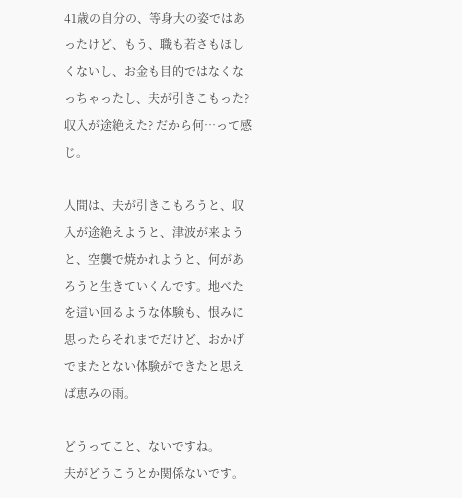41歳の自分の、等身大の姿ではあったけど、もう、職も若さもほしくないし、お金も目的ではなくなっちゃったし、夫が引きこもった? 収入が途絶えた? だから何…って感じ。

人間は、夫が引きこもろうと、収入が途絶えようと、津波が来ようと、空襲で焼かれようと、何があろうと生きていくんです。地べたを這い回るような体験も、恨みに思ったらそれまでだけど、おかげでまたとない体験ができたと思えば恵みの雨。

どうってこと、ないですね。
夫がどうこうとか関係ないです。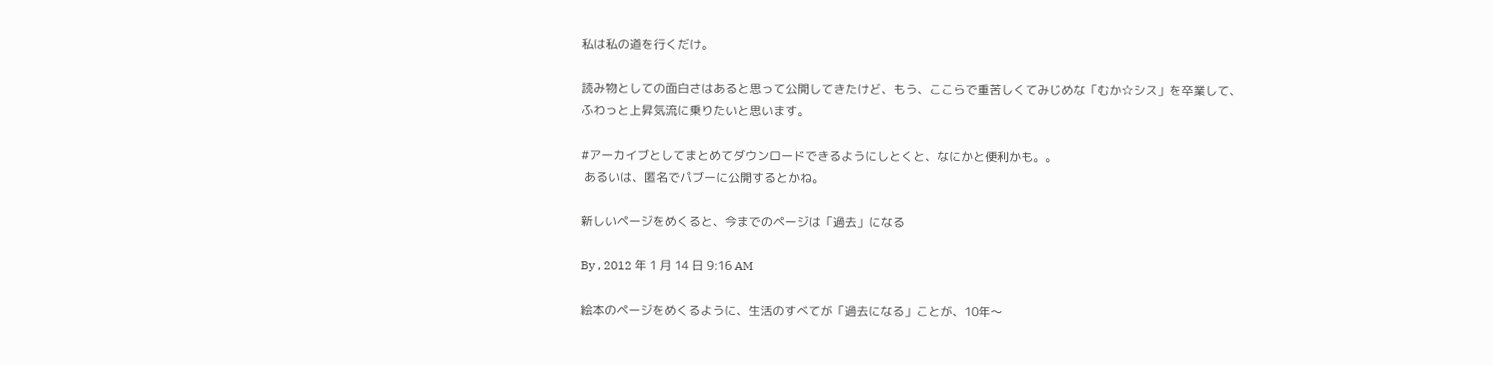私は私の道を行くだけ。

読み物としての面白さはあると思って公開してきたけど、もう、ここらで重苦しくてみじめな「むか☆シス」を卒業して、ふわっと上昇気流に乗りたいと思います。

#アーカイブとしてまとめてダウンロードできるようにしとくと、なにかと便利かも。。
 あるいは、匿名でパブーに公開するとかね。

新しいページをめくると、今までのページは「過去」になる

By , 2012 年 1 月 14 日 9:16 AM

絵本のページをめくるように、生活のすべてが「過去になる」ことが、10年〜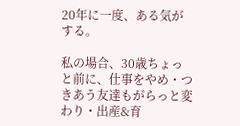20年に一度、ある気がする。

私の場合、30歳ちょっと前に、仕事をやめ・つきあう友達もがらっと変わり・出産&育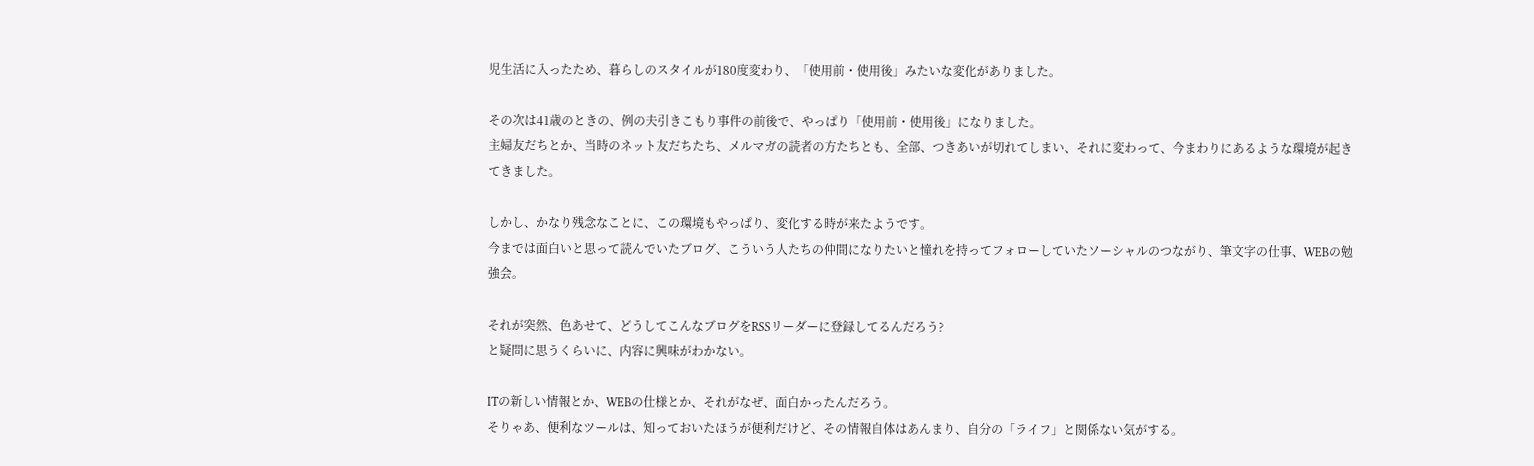児生活に入ったため、暮らしのスタイルが180度変わり、「使用前・使用後」みたいな変化がありました。

その次は41歳のときの、例の夫引きこもり事件の前後で、やっぱり「使用前・使用後」になりました。
主婦友だちとか、当時のネット友だちたち、メルマガの読者の方たちとも、全部、つきあいが切れてしまい、それに変わって、今まわりにあるような環境が起きてきました。

しかし、かなり残念なことに、この環境もやっぱり、変化する時が来たようです。
今までは面白いと思って読んでいたブログ、こういう人たちの仲間になりたいと憧れを持ってフォローしていたソーシャルのつながり、筆文字の仕事、WEBの勉強会。

それが突然、色あせて、どうしてこんなブログをRSSリーダーに登録してるんだろう?
と疑問に思うくらいに、内容に興味がわかない。

ITの新しい情報とか、WEBの仕様とか、それがなぜ、面白かったんだろう。
そりゃあ、便利なツールは、知っておいたほうが便利だけど、その情報自体はあんまり、自分の「ライフ」と関係ない気がする。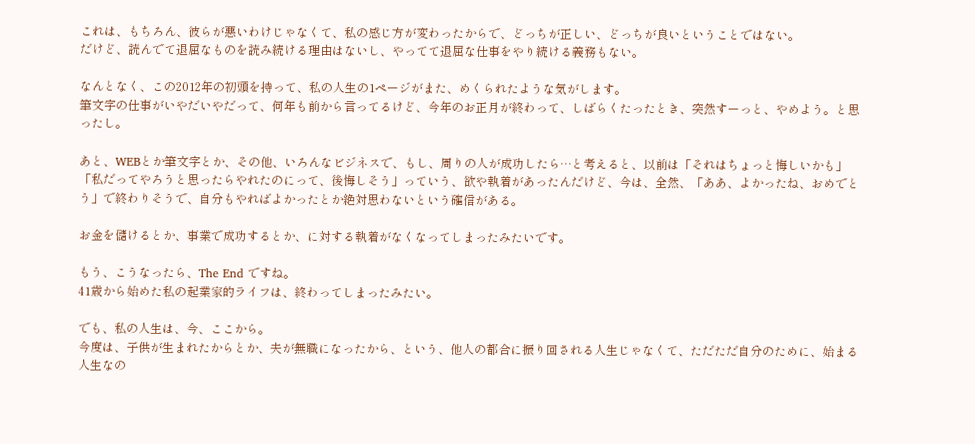これは、もちろん、彼らが悪いわけじゃなくて、私の感じ方が変わったからで、どっちが正しい、どっちが良いということではない。
だけど、読んでて退屈なものを読み続ける理由はないし、やってて退屈な仕事をやり続ける義務もない。

なんとなく、この2012年の初頭を持って、私の人生の1ページがまた、めくられたような気がします。
筆文字の仕事がいやだいやだって、何年も前から言ってるけど、今年のお正月が終わって、しばらくたったとき、突然すーっと、やめよう。と思ったし。

あと、WEBとか筆文字とか、その他、いろんなビジネスで、もし、周りの人が成功したら…と考えると、以前は「それはちょっと悔しいかも」「私だってやろうと思ったらやれたのにって、後悔しそう」っていう、欲や執着があったんだけど、今は、全然、「ああ、よかったね、おめでとう」で終わりそうで、自分もやればよかったとか絶対思わないという確信がある。

お金を儲けるとか、事業で成功するとか、に対する執着がなくなってしまったみたいです。

もう、こうなったら、The End ですね。
41歳から始めた私の起業家的ライフは、終わってしまったみたい。

でも、私の人生は、今、ここから。
今度は、子供が生まれたからとか、夫が無職になったから、という、他人の都合に振り回される人生じゃなくて、ただただ自分のために、始まる人生なの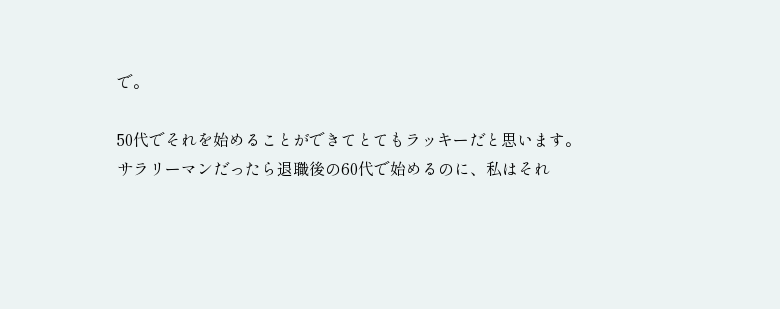で。

50代でそれを始めることができてとてもラッキーだと思います。
サラリーマンだったら退職後の60代で始めるのに、私はそれ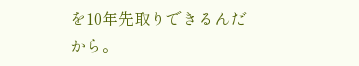を10年先取りできるんだから。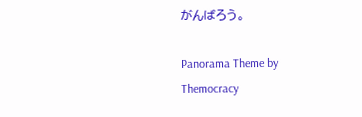がんばろう。

Panorama Theme by Themocracy